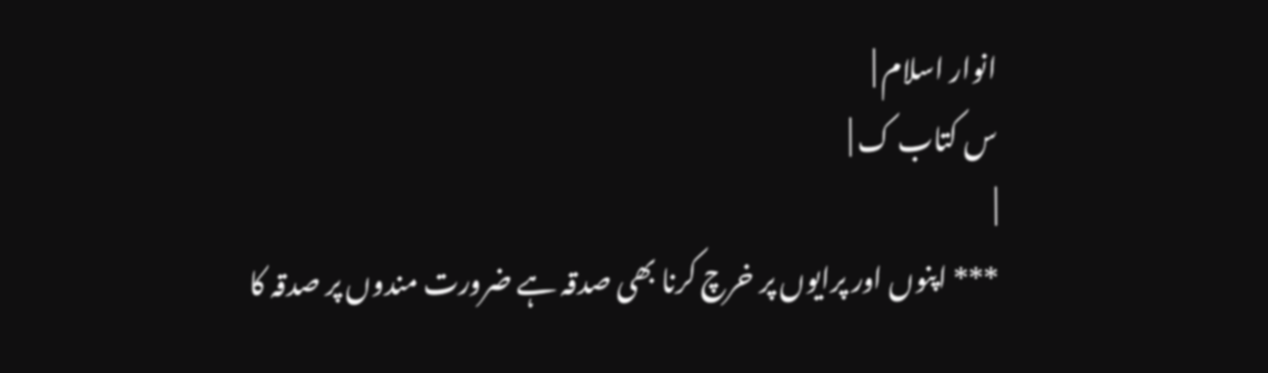انوار اسلام |
س کتاب ک |
|
*** اپنوں اور پرایوں پر خرچ کرنا بھی صدقہ ہے ضرورت مندوں پر صدقہ کا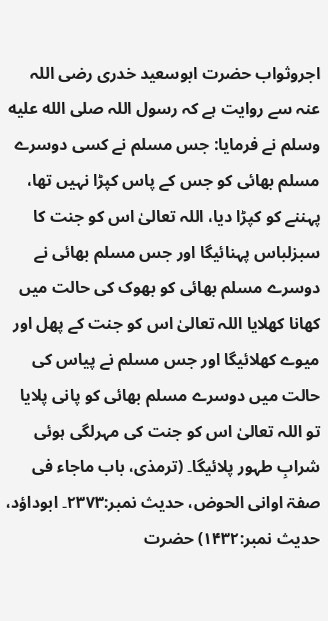اجروثواب حضرت ابوسعید خدری رضی اللہ عنہ سے روایت ہے کہ رسول اللہ صلى الله عليه وسلم نے فرمایا: جس مسلم نے کسی دوسرے مسلم بھائی کو جس کے پاس کپڑا نہیں تھا، پہننے کو کپڑا دیا، اللہ تعالیٰ اس کو جنت کا سبزلباس پہنائیگا اور جس مسلم بھائی نے دوسرے مسلم بھائی کو بھوک کی حالت میں کھانا کھلایا اللہ تعالیٰ اس کو جنت کے پھل اور میوے کھلائیگا اور جس مسلم نے پیاس کی حالت میں دوسرے مسلم بھائی کو پانی پلایا تو اللہ تعالیٰ اس کو جنت کی مہرلگی ہوئی شرابِ طہور پلائیگا۔ (ترمذی، باب ماجاء فی صفۃ اوانی الحوض، حدیث نمبر:۲۳۷۳۔ ابوداؤد، حدیث نمبر:۱۴۳۲) حضرت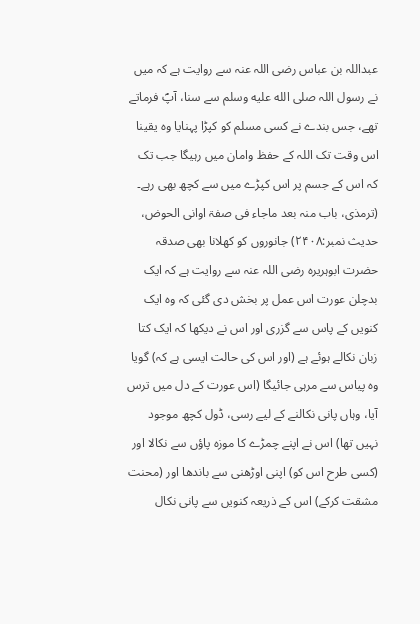عبداللہ بن عباس رضی اللہ عنہ سے روایت ہے کہ میں نے رسول اللہ صلى الله عليه وسلم سے سنا، آپؐ فرماتے تھے، جس بندے نے کسی مسلم کو کپڑا پہنایا وہ یقینا اس وقت تک اللہ کے حفظ وامان میں رہیگا جب تک کہ اس کے جسم پر اس کپڑے میں سے کچھ بھی رہے۔ (ترمذی، باب منہ بعد ماجاء فی صفۃ اوانی الحوض، حدیث نمبر:۲۴۰۸) جانوروں کو کھلانا بھی صدقہ حضرت ابوہریرہ رضی اللہ عنہ سے روایت ہے کہ ایک بدچلن عورت اس عمل پر بخش دی گئی کہ وہ ایک کنویں کے پاس سے گزری اور اس نے دیکھا کہ ایک کتا زبان نکالے ہوئے ہے (اور اس کی حالت ایسی ہے کہ) گویا وہ پیاس سے مرہی جائیگا (اس عورت کے دل میں ترس آیا، وہاں پانی نکالنے کے لیے رسی، ڈول کچھ موجود نہیں تھا) اس نے اپنے چمڑے کا موزہ پاؤں سے نکالا اور (کسی طرح اس کو) اپنی اوڑھنی سے باندھا اور (محنت مشقت کرکے) اس کے ذریعہ کنویں سے پانی نکال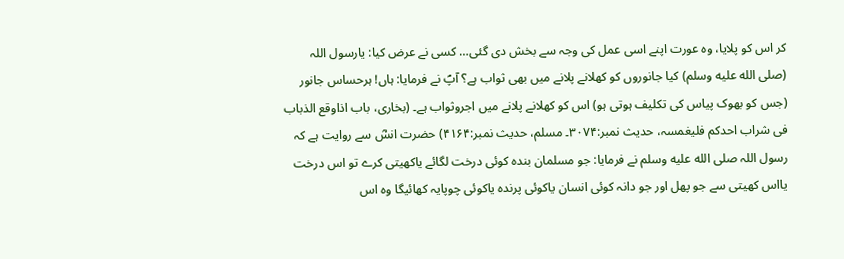کر اس کو پلایا، وہ عورت اپنے اسی عمل کی وجہ سے بخش دی گئی… کسی نے عرض کیا: یارسول اللہ (صلى الله عليه وسلم) کیا جانوروں کو کھلانے پلانے میں بھی ثواب ہے؟ آپؐ نے فرمایا: ہاں! ہرحساس جانور (جس کو بھوک پیاس کی تکلیف ہوتی ہو) اس کو کھلانے پلانے میں اجروثواب ہے۔ (بخاری، باب اذاوقع الذباب فی شراب احدکم فلیغمسہ، حدیث نمبر:۳۰۷۴۔ مسلم، حدیث نمبر:۴۱۶۴) حضرت انسؓ سے روایت ہے کہ رسول اللہ صلى الله عليه وسلم نے فرمایا: جو مسلمان بندہ کوئی درخت لگائے یاکھیتی کرے تو اس درخت یااس کھیتی سے جو پھل اور جو دانہ کوئی انسان یاکوئی پرندہ یاکوئی چوپایہ کھائیگا وہ اس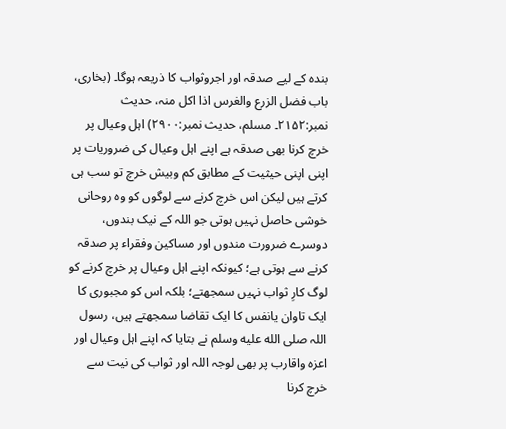بندہ کے لیے صدقہ اور اجروثواب کا ذریعہ ہوگا۔ (بخاری، باب فضل الزرع والغرس اذا اکل منہ، حدیث نمبر:۲۱۵۲۔ مسلم، حدیث نمبر:۲۹۰۰) اہل وعیال پر خرچ کرنا بھی صدقہ ہے اپنے اہل وعیال کی ضروریات پر اپنی اپنی حیثیت کے مطابق کم وبیش خرچ تو سب ہی کرتے ہیں لیکن اس خرچ کرنے سے لوگوں کو وہ روحانی خوشی حاصل نہیں ہوتی جو اللہ کے نیک بندوں، دوسرے ضرورت مندوں اور مساکین وفقراء پر صدقہ کرنے سے ہوتی ہے؛ کیونکہ اپنے اہل وعیال پر خرچ کرنے کو لوگ کارِ ثواب نہیں سمجھتے؛ بلکہ اس کو مجبوری کا ایک تاوان یانفس کا ایک تقاضا سمجھتے ہیں، رسول اللہ صلى الله عليه وسلم نے بتایا کہ اپنے اہل وعیال اور اعزہ واقارب پر بھی لوجہ اللہ اور ثواب کی نیت سے خرچ کرنا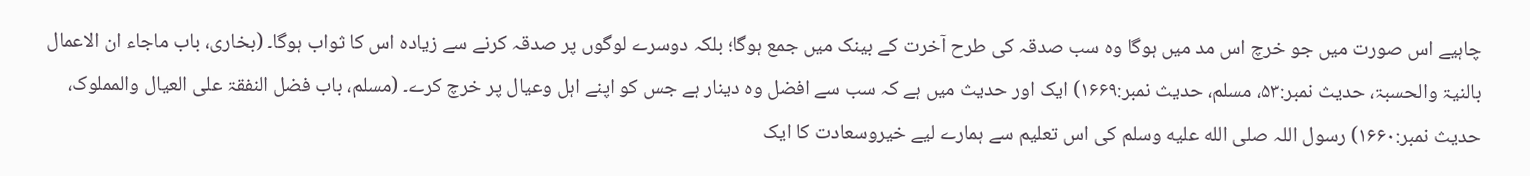چاہیے اس صورت میں جو خرچ اس مد میں ہوگا وہ سب صدقہ کی طرح آخرت کے بینک میں جمع ہوگا؛ بلکہ دوسرے لوگوں پر صدقہ کرنے سے زیادہ اس کا ثواب ہوگا۔ (بخاری، باب ماجاء ان الاعمال بالنیۃ والحسبۃ، حدیث نمبر:۵۳، مسلم، حدیث نمبر:۱۶۶۹) ایک اور حدیث میں ہے کہ سب سے افضل وہ دینار ہے جس کو اپنے اہل وعیال پر خرچ کرے۔ (مسلم، باب فضل النفقۃ علی العیال والمملوک، حدیث نمبر:۱۶۶۰) رسول اللہ صلى الله عليه وسلم کی اس تعلیم سے ہمارے لیے خیروسعادت کا ایک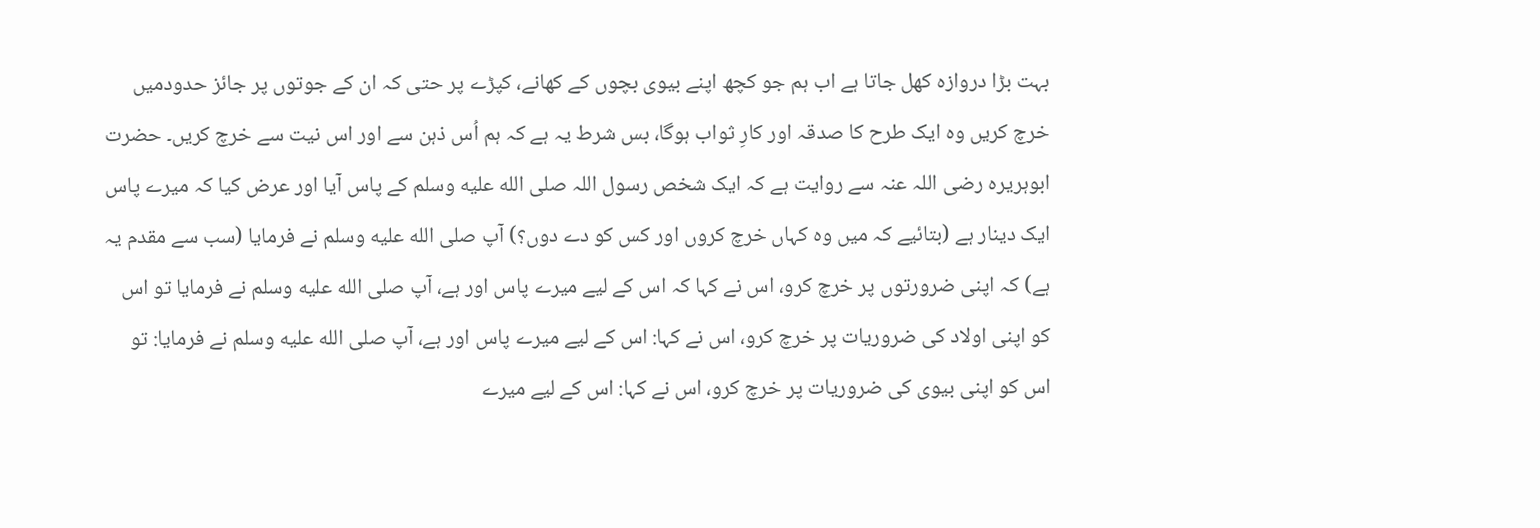بہت بڑا دروازہ کھل جاتا ہے اب ہم جو کچھ اپنے بیوی بچوں کے کھانے، کپڑے پر حتی کہ ان کے جوتوں پر جائز حدودمیں خرچ کریں وہ ایک طرح کا صدقہ اور کارِ ثواب ہوگا، بس شرط یہ ہے کہ ہم اُس ذہن سے اور اس نیت سے خرچ کریں۔ حضرت ابوہریرہ رضی اللہ عنہ سے روایت ہے کہ ایک شخص رسول اللہ صلى الله عليه وسلم کے پاس آیا اور عرض کیا کہ میرے پاس ایک دینار ہے (بتائیے کہ میں وہ کہاں خرچ کروں اور کس کو دے دوں؟) آپ صلى الله عليه وسلم نے فرمایا (سب سے مقدم یہ ہے) کہ اپنی ضرورتوں پر خرچ کرو، اس نے کہا کہ اس کے لیے میرے پاس اور ہے، آپ صلى الله عليه وسلم نے فرمایا تو اس کو اپنی اولاد کی ضروریات پر خرچ کرو، اس نے کہا: اس کے لیے میرے پاس اور ہے، آپ صلى الله عليه وسلم نے فرمایا: تو اس کو اپنی بیوی کی ضروریات پر خرچ کرو، اس نے کہا: اس کے لیے میرے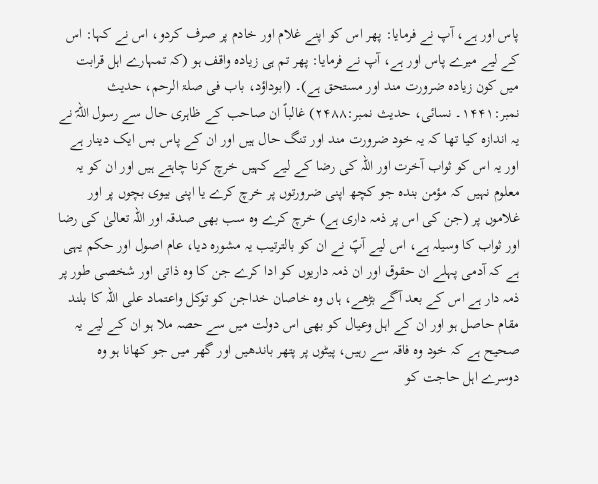پاس اور ہے، آپ نے فرمایا: پھر اس کو اپنے غلام اور خادم پر صرف کردو، اس نے کہا: اس کے لیے میرے پاس اور ہے، آپ نے فرمایا: پھر تم ہی زیادہ واقف ہو (کہ تمہارے اہل قرابت میں کون زیادہ ضرورت مند اور مستحق ہے)۔ (ابوداؤد، باب فی صلۃ الرحم، حدیث نمبر:۱۴۴۱۔ نسائی، حدیث نمبر:۲۴۸۸) غالباً ان صاحب کے ظاہری حال سے رسول اللہؐ نے یہ اندازہ کیا تھا کہ یہ خود ضرورت مند اور تنگ حال ہیں اور ان کے پاس بس ایک دینار ہے اور یہ اس کو ثواب آخرت اور اللہ کی رضا کے لیے کہیں خرچ کرنا چاہتے ہیں اور ان کو یہ معلوم نہیں کہ مؤمن بندہ جو کچھ اپنی ضرورتوں پر خرچ کرے یا اپنی بیوی بچوں پر اور غلاموں پر (جن کی اس پر ذمہ داری ہے) خرچ کرے وہ سب بھی صدقہ اور اللہ تعالیٰ کی رضا اور ثواب کا وسیلہ ہے، اس لیے آپؐ نے ان کو بالترتیب یہ مشورہ دیا، عام اصول اور حکم یہی ہے کہ آدمی پہلے ان حقوق اور ان ذمہ داریوں کو ادا کرے جن کا وہ ذاتی اور شخصی طور پر ذمہ دار ہے اس کے بعد آگے بڑھے، ہاں وہ خاصان خداجن کو توکل واعتماد علی اللہ کا بلند مقام حاصل ہو اور ان کے اہل وعیال کو بھی اس دولت میں سے حصہ ملا ہو ان کے لیے یہ صحیح ہے کہ خود وہ فاقہ سے رہیں، پیٹوں پر پتھر باندھیں اور گھر میں جو کھانا ہو وہ دوسرے اہل حاجت کو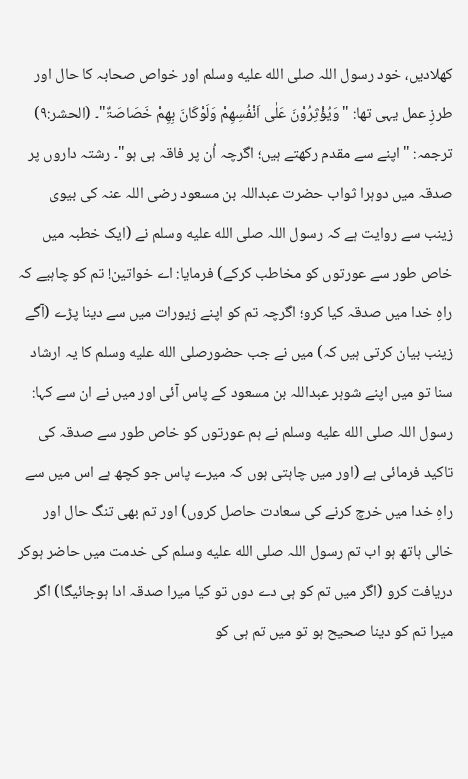کھلادیں، خود رسول اللہ صلى الله عليه وسلم اور خواص صحابہ کا حال اور طرزِ عمل یہی تھا: "وَیُؤْثِرُوْنَ عَلٰی اَنْفُسِھِمْ وَلَوْکَانَ بِھِمْ خَصَاصَۃٌ"۔ (الحشر:۹) ترجمہ: "اپنے سے مقدم رکھتے ہیں؛ اگرچہ اُن پر فاقہ ہی ہو"۔ رشتہ داروں پر صدقہ میں دوہرا ثواب حضرت عبداللہ بن مسعود رضی اللہ عنہ کی بیوی زینب سے روایت ہے کہ رسول اللہ صلى الله عليه وسلم نے (ایک خطبہ میں خاص طور سے عورتوں کو مخاطب کرکے) فرمایا: اے خواتین! تم کو چاہیے کہ راہِ خدا میں صدقہ کیا کرو؛ اگرچہ تم کو اپنے زیورات میں سے دینا پڑے (آگے زینب بیان کرتی ہیں کہ) میں نے جب حضورصلى الله عليه وسلم کا یہ ارشاد سنا تو میں اپنے شوہر عبداللہ بن مسعود کے پاس آئی اور میں نے ان سے کہا: رسول اللہ صلى الله عليه وسلم نے ہم عورتوں کو خاص طور سے صدقہ کی تاکید فرمائی ہے (اور میں چاہتی ہوں کہ میرے پاس جو کچھ ہے اس میں سے راہِ خدا میں خرچ کرنے کی سعادت حاصل کروں) اور تم بھی تنگ حال اور خالی ہاتھ ہو اب تم رسول اللہ صلى الله عليه وسلم کی خدمت میں حاضر ہوکر دریافت کرو (اگر میں تم کو ہی دے دوں تو کیا میرا صدقہ ادا ہوجائیگا) اگر میرا تم کو دینا صحیح ہو تو میں تم ہی کو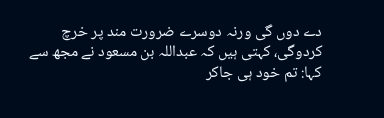دے دوں گی ورنہ دوسرے ضرورت مند پر خرچ کردوگی، کہتی ہیں کہ عبداللہ بن مسعود نے مجھ سے کہا: تم خود ہی جاکر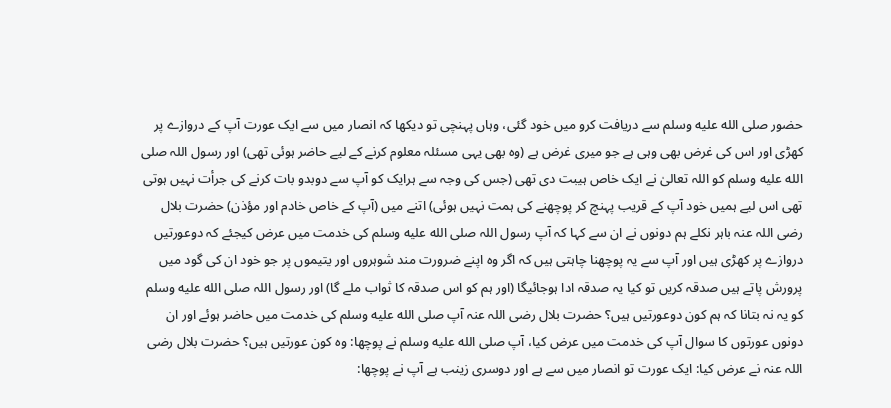حضور صلى الله عليه وسلم سے دریافت کرو میں خود گئی، وہاں پہنچی تو دیکھا کہ انصار میں سے ایک عورت آپ کے دروازے پر کھڑی اور اس کی غرض بھی وہی ہے جو میری غرض ہے (وہ بھی یہی مسئلہ معلوم کرنے کے لیے حاضر ہوئی تھی) اور رسول اللہ صلى الله عليه وسلم کو اللہ تعالیٰ نے ایک خاص ہیبت دی تھی (جس کی وجہ سے ہرایک کو آپ سے دوبدو بات کرنے کی جرأت نہیں ہوتی تھی اس لیے ہمیں خود آپ کے قریب پہنچ کر پوچھنے کی ہمت نہیں ہوئی) اتنے میں (آپ کے خاص خادم اور مؤذن) حضرت بلال رضی اللہ عنہ باہر نکلے ہم دونوں نے ان سے کہا کہ آپ رسول اللہ صلى الله عليه وسلم کی خدمت میں عرض کیجئے کہ دوعورتیں دروازے پر کھڑی ہیں اور آپ سے یہ پوچھنا چاہتی ہیں کہ اگر وہ اپنے ضرورت مند شوہروں اور یتیموں پر جو خود ان کی گود میں پرورش پاتے ہیں صدقہ کریں تو کیا یہ صدقہ ادا ہوجائیگا (اور ہم کو اس صدقہ کا ثواب ملے گا) اور رسول اللہ صلى الله عليه وسلم کو یہ نہ بتانا کہ ہم کون دوعورتیں ہیں؟ حضرت بلال رضی اللہ عنہ آپ صلى الله عليه وسلم کی خدمت میں حاضر ہوئے اور ان دونوں عورتوں کا سوال آپ کی خدمت میں عرض کیا، آپ صلى الله عليه وسلم نے پوچھا: وہ کون عورتیں ہیں؟ حضرت بلال رضی اللہ عنہ نے عرض کیا: ایک عورت تو انصار میں سے ہے اور دوسری زینب ہے آپ نے پوچھا: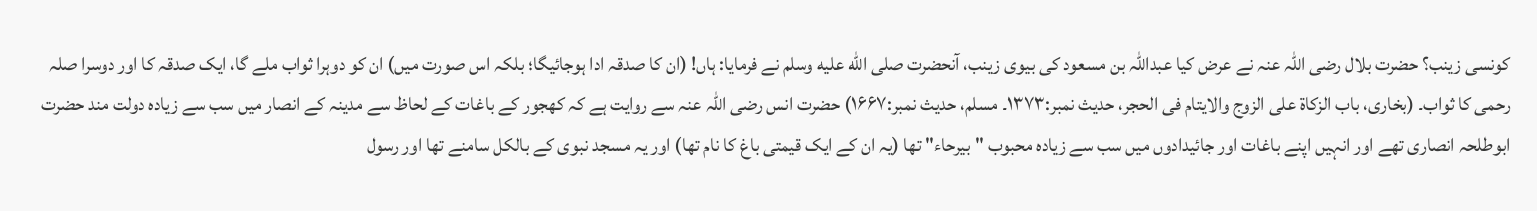کونسی زینب؟ حضرت بلال رضی اللہ عنہ نے عرض کیا عبداللہ بن مسعود کی بیوی زینب، آنحضرت صلى الله عليه وسلم نے فرمایا: ہاں! (ان کا صدقہ ادا ہوجائیگا؛ بلکہ اس صورت میں) ان کو دوہرا ثواب ملے گا، ایک صدقہ کا اور دوسرا صلہ رحمی کا ثواب۔ (بخاری، باب الزکاۃ علی الزوج والایتام فی الحجر، حدیث نمبر:۱۳۷۳۔ مسلم، حدیث نمبر:۱۶۶۷) حضرت انس رضی اللہ عنہ سے روایت ہے کہ کھجور کے باغات کے لحاظ سے مدینہ کے انصار میں سب سے زیادہ دولت مند حضرت ابوطلحہ انصاری تھے اور انہیں اپنے باغات اور جائیدادوں میں سب سے زیادہ محبوب "بیرحاء" تھا (یہ ان کے ایک قیمتی باغ کا نام تھا) اور یہ مسجد نبوی کے بالکل سامنے تھا اور رسول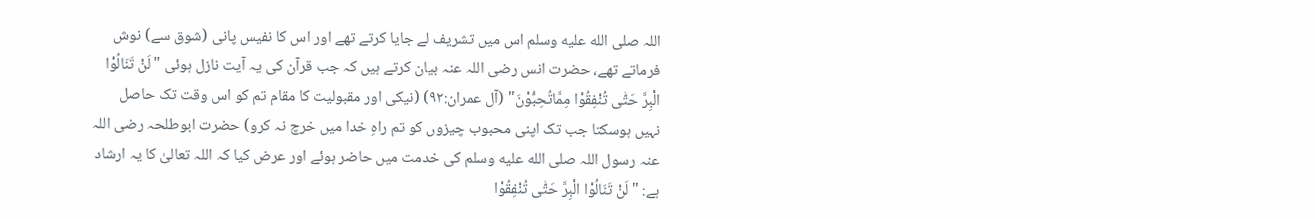اللہ صلى الله عليه وسلم اس میں تشریف لے جایا کرتے تھے اور اس کا نفیس پانی (شوق سے) نوش فرماتے تھے، حضرت انس رضی اللہ عنہ بیان کرتے ہیں کہ جب قرآن کی یہ آیت نازل ہوئی "لَنْ تَنَالُوْا الْبِرَّ حَتّٰی تُنْفِقُوْا مِمَّاتُحِبُّوْنَ" (آل عمران:۹۲) (نیکی اور مقبولیت کا مقام تم کو اس وقت تک حاصل نہیں ہوسکتا جب تک اپنی محبوب چیزوں کو تم راہِ خدا میں خرچ نہ کرو) حضرت ابوطلحہ رضی اللہ عنہ رسول اللہ صلى الله عليه وسلم کی خدمت میں حاضر ہوئے اور عرض کیا کہ اللہ تعالیٰ کا یہ ارشاد ہے: "لَنْ تَنَالُوْا الْبِرَّ حَتّٰی تُنْفِقُوْا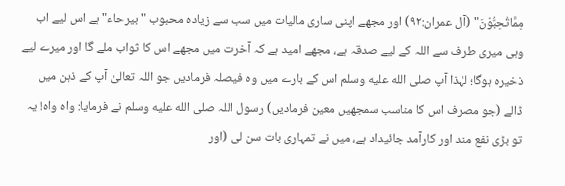مِمَّاتُحِبُّوْنَ" (آل عمران:۹۲) اور مجھے اپنی ساری مالیات میں سب سے زیادہ محبوب "بیرحاء" ہے اس لیے اب وہی میری طرف سے اللہ کے لیے صدقہ ہے، مجھے امید ہے کہ آخرت میں مجھے اس کا ثواب ملے گا اور میرے لیے ذخیرہ ہوگا؛ لہٰذا آپ صلى الله عليه وسلم اس کے بارے میں وہ فیصلہ فرمادیں جو اللہ تعالیٰ آپ کے ذہن میں ڈالے (جو مصرف اس کا مناسب سمجھیں معین فرمادیں) رسول اللہ صلى الله عليه وسلم نے فرمایا: واہ واہ! یہ تو بڑی نفع مند اور کارآمد جائیداد ہے، میں نے تمہاری بات سن لی (اور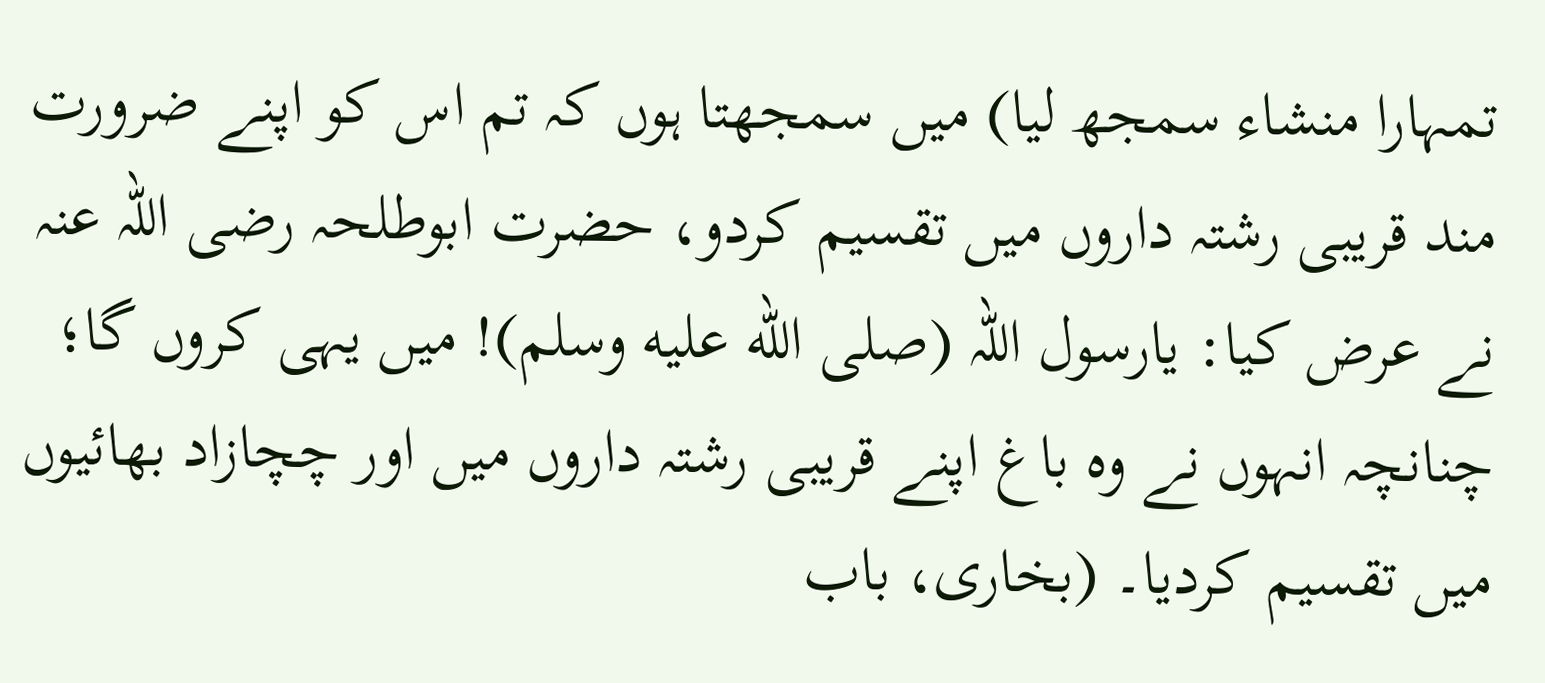تمہارا منشاء سمجھ لیا) میں سمجھتا ہوں کہ تم اس کو اپنے ضرورت مند قریبی رشتہ داروں میں تقسیم کردو، حضرت ابوطلحہ رضی اللہ عنہ نے عرض کیا: یارسول اللہ (صلى الله عليه وسلم)! میں یہی کروں گا؛ چنانچہ انہوں نے وہ باغ اپنے قریبی رشتہ داروں میں اور چچازاد بھائیوں میں تقسیم کردیا۔ (بخاری، باب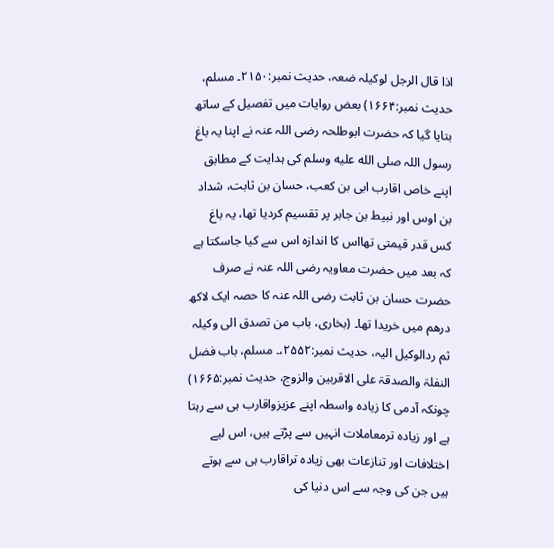اذا قال الرجل لوکیلہ ضعہ، حدیث نمبر:۲۱۵۰۔ مسلم، حدیث نمبر:۱۶۶۴) بعض روایات میں تفصیل کے ساتھ بتایا گیا کہ حضرت ابوطلحہ رضی اللہ عنہ نے اپنا یہ باغ رسول اللہ صلى الله عليه وسلم کی ہدایت کے مطابق اپنے خاص اقارب ابی بن کعب، حسان بن ثابت، شداد بن اوس اور نبیط بن جابر پر تقسیم کردیا تھا، یہ باغ کس قدر قیمتی تھااس کا اندازہ اس سے کیا جاسکتا ہے کہ بعد میں حضرت معاویہ رضی اللہ عنہ نے صرف حضرت حسان بن ثابت رضی اللہ عنہ کا حصہ ایک لاکھ درھم میں خریدا تھا۔ (بخاری، باب من تصدق الی وکیلہ ثم ردالوکیل الیہ، حدیث نمبر:۲۵۵۲،۔ مسلم، باب فضل النفلۃ والصدقۃ علی الاقربین والزوج، حدیث نمبر:۱۶۶۵) چونکہ آدمی کا زیادہ واسطہ اپنے عزیزواقارب ہی سے رہتا ہے اور زیادہ ترمعاملات انہیں سے پڑتے ہیں، اس لیے اختلافات اور تنازعات بھی زیادہ تراقارب ہی سے ہوتے ہیں جن کی وجہ سے اس دنیا کی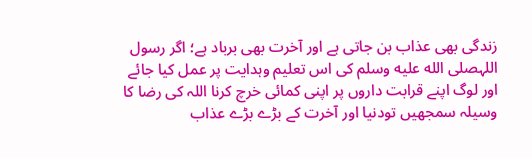زندگی بھی عذاب بن جاتی ہے اور آخرت بھی برباد ہے؛ اگر رسول اللہصلى الله عليه وسلم کی اس تعلیم وہدایت پر عمل کیا جائے اور لوگ اپنے قرابت داروں پر اپنی کمائی خرچ کرنا اللہ کی رضا کا وسیلہ سمجھیں تودنیا اور آخرت کے بڑے بڑے عذاب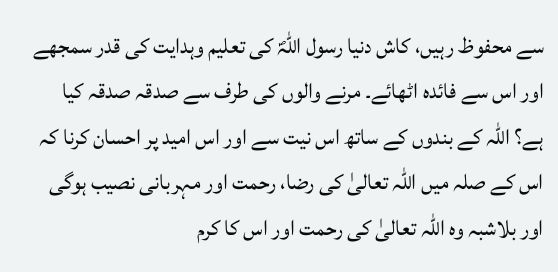سے محفوظ رہیں، کاش دنیا رسول اللہؐ کی تعلیم وہدایت کی قدر سمجھے اور اس سے فائدہ اٹھائے۔ مرنے والوں کی طرف سے صدقہ صدقہ کیا ہے؟ اللہ کے بندوں کے ساتھ اس نیت سے اور اس امید پر احسان کرنا کہ اس کے صلہ میں اللہ تعالیٰ کی رضا، رحمت اور مہربانی نصیب ہوگی اور بلاشبہ وہ اللہ تعالیٰ کی رحمت اور اس کا کرم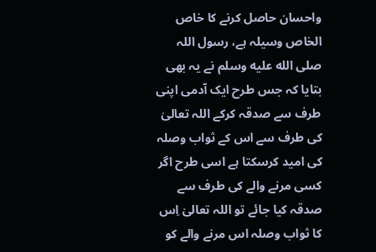واحسان حاصل کرنے کا خاص الخاص وسیلہ ہے، رسول اللہ صلى الله عليه وسلم نے یہ بھی بتایا کہ جس طرح ایک آدمی اپنی طرف سے صدقہ کرکے اللہ تعالیٰ کی طرف سے اس کے ثواب وصلہ کی امید کرسکتا ہے اسی طرح اگر کسی مرنے والے کی طرف سے صدقہ کیا جائے تو اللہ تعالیٰ اِس کا ثواب وصلہ اس مرنے والے کو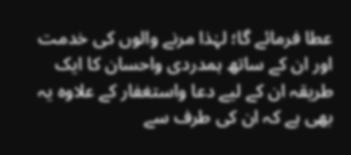عطا فرمائے گا؛ لہٰذا مرنے والوں کی خدمت اور ان کے ساتھ ہمدردی واحسان کا ایک طریقہ ان کے لیے دعا واستغفار کے علاوہ یہ بھی ہے کہ ان کی طرف سے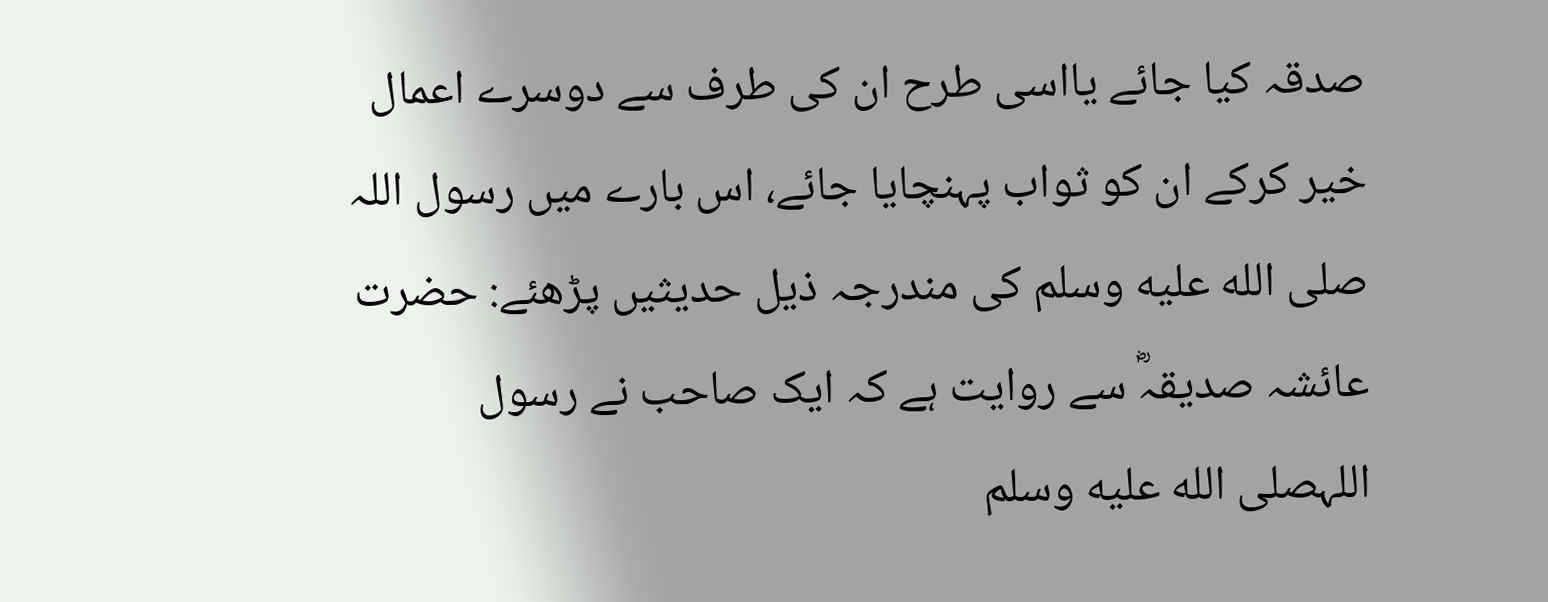صدقہ کیا جائے یااسی طرح ان کی طرف سے دوسرے اعمال خیر کرکے ان کو ثواب پہنچایا جائے، اس بارے میں رسول اللہ صلى الله عليه وسلم کی مندرجہ ذیل حدیثیں پڑھئے: حضرت عائشہ صدیقہؓ سے روایت ہے کہ ایک صاحب نے رسول اللہصلى الله عليه وسلم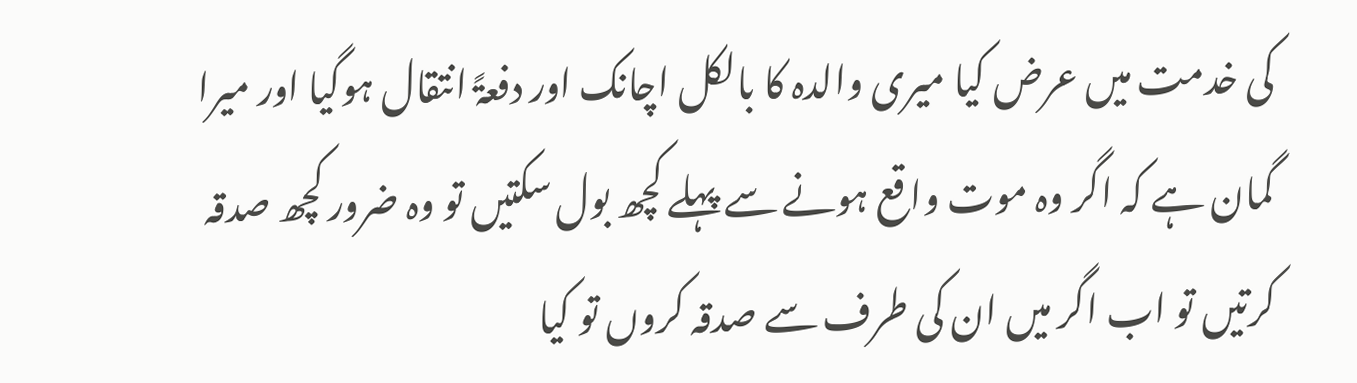کی خدمت میں عرض کیا میری والدہ کا بالکل اچانک اور دفعۃً انتقال ہوگیا اور میرا گمان ہے کہ اگر وہ موت واقع ہونے سے پہلے کچھ بول سکتیں تو وہ ضرور کچھ صدقہ کرتیں تو اب اگر میں ان کی طرف سے صدقہ کروں تو کیا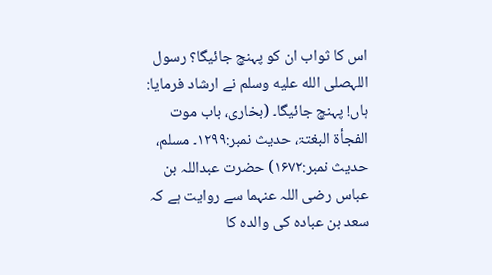اس کا ثواب ان کو پہنچ جائیگا؟ رسول اللہصلى الله عليه وسلم نے ارشاد فرمایا: ہاں! پہنچ جائیگا۔ (بخاری، باب موت الفجأۃ البغتۃ، حدیث نمبر:۱۲۹۹۔ مسلم، حدیث نمبر:۱۶۷۲) حضرت عبداللہ بن عباس رضی اللہ عنہما سے روایت ہے کہ سعد بن عبادہ کی والدہ کا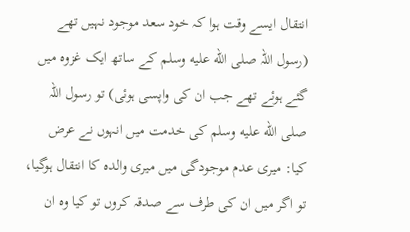انتقال ایسے وقت ہوا کہ خود سعد موجود نہیں تھے (رسول اللہ صلى الله عليه وسلم کے ساتھ ایک غزوہ میں گئے ہوئے تھے جب ان کی واپسی ہوئی) تو رسول اللہ صلى الله عليه وسلم کی خدمت میں انہوں نے عرض کیا: میری عدم موجودگی میں میری والدہ کا انتقال ہوگیا، تو اگر میں ان کی طرف سے صدقہ کروں تو کیا وہ ان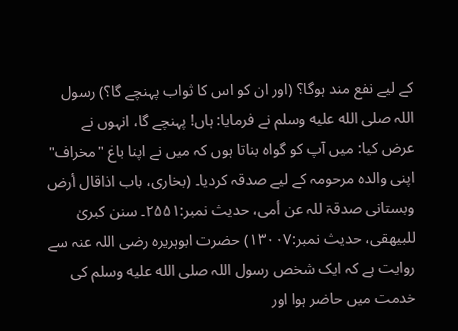کے لیے نفع مند ہوگا؟ (اور ان کو اس کا ثواب پہنچے گا؟) رسول اللہ صلى الله عليه وسلم نے فرمایا: ہاں! پہنچے گا، انہوں نے عرض کیا: میں آپ کو گواہ بناتا ہوں کہ میں نے اپنا باغ "مخراف" اپنی والدہ مرحومہ کے لیے صدقہ کردیا۔ (بخاری، باب اذاقال أرض وبستانی صدقۃ للہ عن أمی، حدیث نمبر:۲۵۵۱۔ سنن کبریٰ للبیھقی، حدیث نمبر:۱۳۰۰۷) حضرت ابوہریرہ رضی اللہ عنہ سے روایت ہے کہ ایک شخص رسول اللہ صلى الله عليه وسلم کی خدمت میں حاضر ہوا اور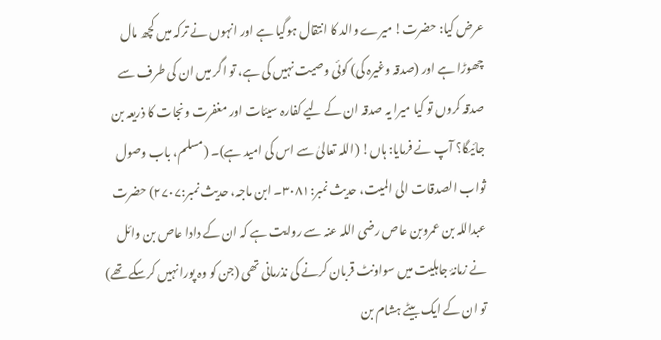عرض کیا: حضرت! میرے والد کا انتقال ہوگیا ہے اور انہوں نے ترکہ میں کچھ مال چھوڑا ہے اور (صدقہ وغیرہ کی) کوئی وصیت نہیں کی ہے، تو اگر میں ان کی طرف سے صدقہ کروں تو کیا میرا یہ صدقہ ان کے لیے کفارہ سیئات اور مغفرت ونجات کا ذریعہ بن جائیگا؟ آپ نے فرمایا: ہاں! (اللہ تعالیٰ سے اس کی امید ہے)۔ (مسلم، باب وصول ثواب الصدقات الی المیت، حدیث نمبر:۳۰۸۱۔ ابن ماجہ، حدیث نمبر:۲۷۰۷) حضرت عبداللہ بن عمروبن عاص رضی اللہ عنہ سے روایت ہے کہ ان کے دادا عاص بن وائل نے زمانۂ جاہلیت میں سواونٹ قربان کرنے کی نذرمانی تھی (جن کو وہ پورا نہیں کرسکے تھے) تو ان کے ایک بیٹے ہشام بن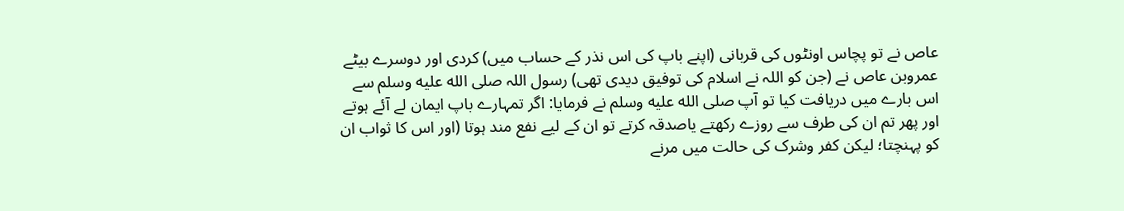عاص نے تو پچاس اونٹوں کی قربانی (اپنے باپ کی اس نذر کے حساب میں) کردی اور دوسرے بیٹے عمروبن عاص نے (جن کو اللہ نے اسلام کی توفیق دیدی تھی) رسول اللہ صلى الله عليه وسلم سے اس بارے میں دریافت کیا تو آپ صلى الله عليه وسلم نے فرمایا: اگر تمہارے باپ ایمان لے آئے ہوتے اور پھر تم ان کی طرف سے روزے رکھتے یاصدقہ کرتے تو ان کے لیے نفع مند ہوتا (اور اس کا ثواب ان کو پہنچتا؛ لیکن کفر وشرک کی حالت میں مرنے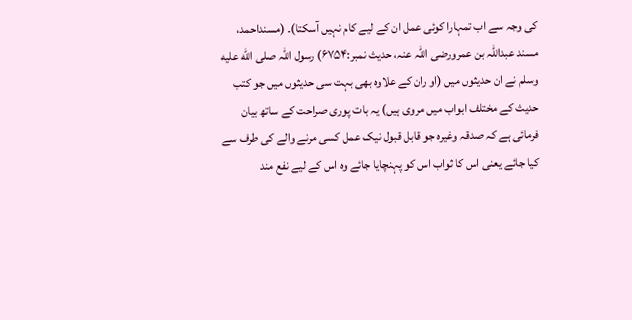کی وجہ سے اب تمہارا کوئی عمل ان کے لیے کام نہیں آسکتا)۔ (مسنداحمد، مسند عبداللہ بن عمرورضی اللہ عنہ، حدیث نمبر:۶۷۵۴) رسول اللہ صلى الله عليه وسلم نے ان حدیثوں میں (او ران کے علاوہ بھی بہت سی حدیثوں میں جو کتب حدیث کے مختلف ابواب میں مروی ہیں) یہ بات پوری صراحت کے ساتھ بیان فرمائی ہے کہ صدقہ وغیرہ جو قابل قبول نیک عمل کسی مرنے والے کی طرف سے کیا جائے یعنی اس کا ثواب اس کو پہنچایا جائے وہ اس کے لیے نفع مند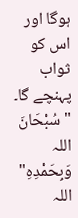ہوگا اور اس کو ثواب پہنچے گا۔ "سُبْحَانَ اللہ وَبِحَمْدِہِ" اللہ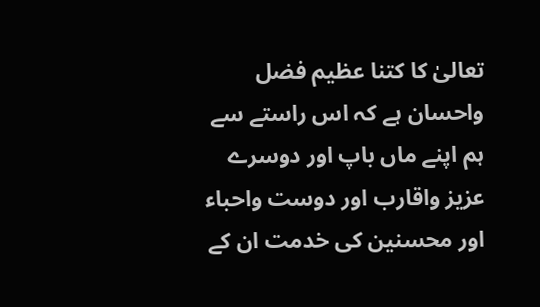تعالیٰ کا کتنا عظیم فضل واحسان ہے کہ اس راستے سے ہم اپنے ماں باپ اور دوسرے عزیز واقارب اور دوست واحباء اور محسنین کی خدمت ان کے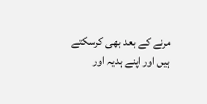مرنے کے بعد بھی کرسکتے ہیں اور اپنے ہدیہ اور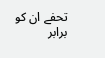تحفے ان کو برابر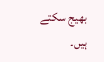بھیج سکتے ہیں۔